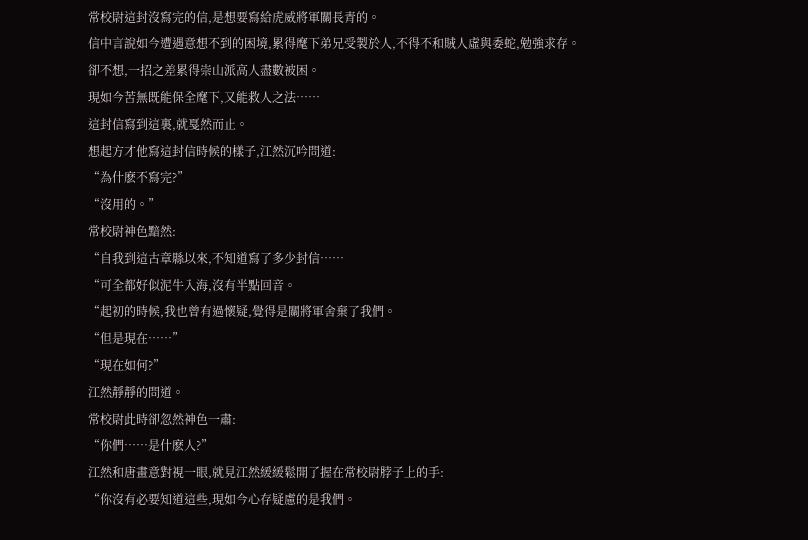常校尉這封沒寫完的信,是想要寫給虎威將軍關長青的。
信中言說如今遭遇意想不到的困境,累得麾下弟兄受製於人,不得不和賊人虛與委蛇,勉強求存。
卻不想,一招之差累得崇山派高人盡數被困。
現如今苦無既能保全麾下,又能救人之法……
這封信寫到這裏,就戛然而止。
想起方才他寫這封信時候的樣子,江然沉吟問道:
“為什麽不寫完?”
“沒用的。”
常校尉神色黯然:
“自我到這古章縣以來,不知道寫了多少封信……
“可全都好似泥牛入海,沒有半點回音。
“起初的時候,我也曾有過懷疑,覺得是關將軍舍棄了我們。
“但是現在……”
“現在如何?”
江然靜靜的問道。
常校尉此時卻忽然神色一肅:
“你們……是什麽人?”
江然和唐畫意對視一眼,就見江然緩緩鬆開了握在常校尉脖子上的手:
“你沒有必要知道這些,現如今心存疑慮的是我們。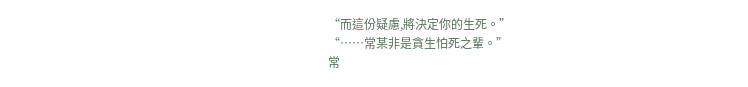“而這份疑慮,將決定你的生死。”
“……常某非是貪生怕死之輩。”
常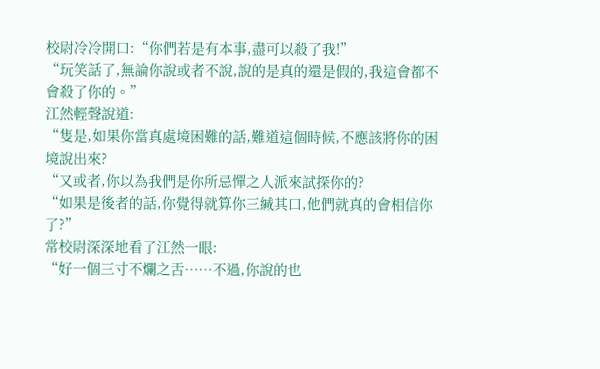校尉冷冷開口:“你們若是有本事,盡可以殺了我!”
“玩笑話了,無論你說或者不說,說的是真的還是假的,我這會都不會殺了你的。”
江然輕聲說道:
“隻是,如果你當真處境困難的話,難道這個時候,不應該將你的困境說出來?
“又或者,你以為我們是你所忌憚之人派來試探你的?
“如果是後者的話,你覺得就算你三緘其口,他們就真的會相信你了?”
常校尉深深地看了江然一眼:
“好一個三寸不爛之舌……不過,你說的也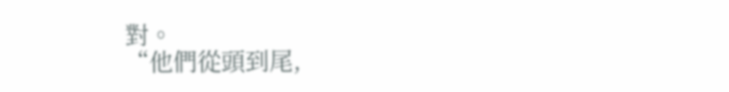對。
“他們從頭到尾,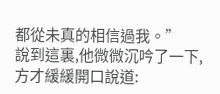都從未真的相信過我。”
說到這裏,他微微沉吟了一下,方才緩緩開口說道: